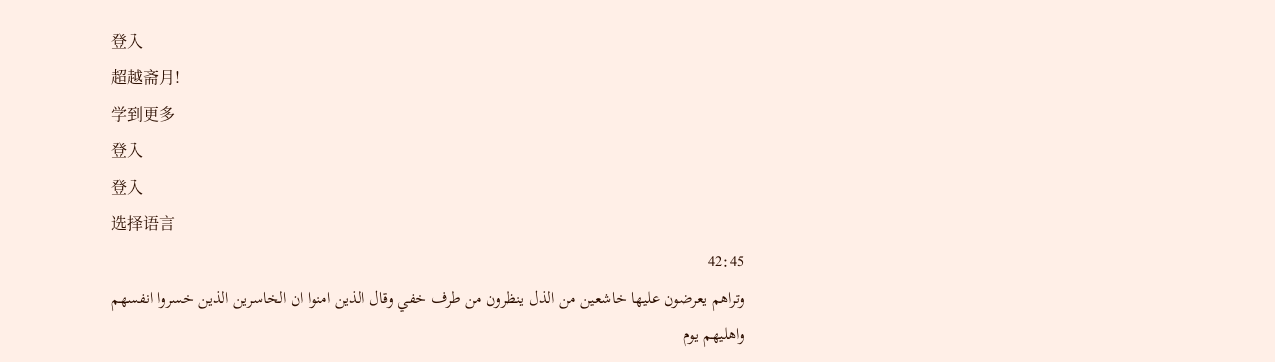登入
超越斋月!
学到更多
登入
登入
选择语言
42:45
وتراهم يعرضون عليها خاشعين من الذل ينظرون من طرف خفي وقال الذين امنوا ان الخاسرين الذين خسروا انفسهم واهليهم يوم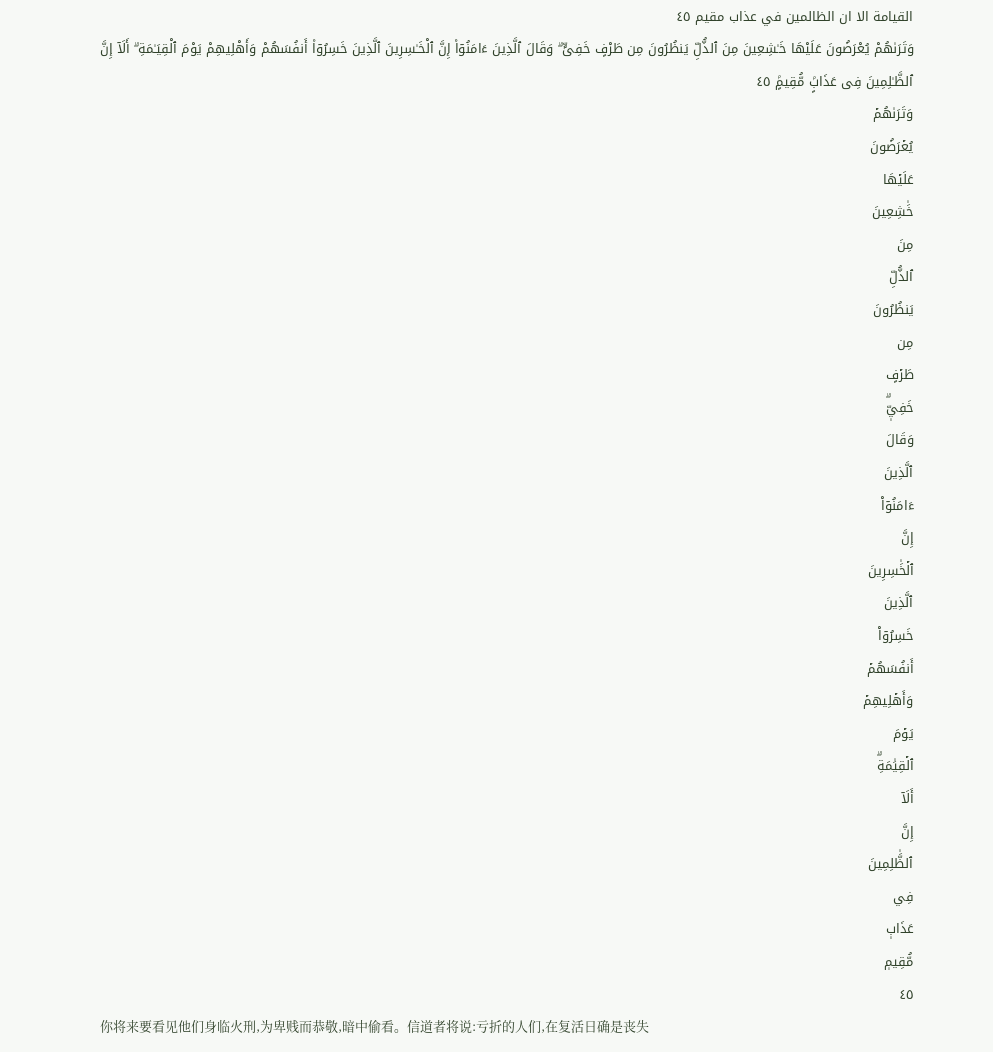القيامة الا ان الظالمين في عذاب مقيم ٤٥
وَتَرَىٰهُمْ يُعْرَضُونَ عَلَيْهَا خَـٰشِعِينَ مِنَ ٱلذُّلِّ يَنظُرُونَ مِن طَرْفٍ خَفِىٍّۢ ۗ وَقَالَ ٱلَّذِينَ ءَامَنُوٓا۟ إِنَّ ٱلْخَـٰسِرِينَ ٱلَّذِينَ خَسِرُوٓا۟ أَنفُسَهُمْ وَأَهْلِيهِمْ يَوْمَ ٱلْقِيَـٰمَةِ ۗ أَلَآ إِنَّ ٱلظَّـٰلِمِينَ فِى عَذَابٍۢ مُّقِيمٍۢ ٤٥
وَتَرَىٰهُمۡ
يُعۡرَضُونَ
عَلَيۡهَا
خَٰشِعِينَ
مِنَ
ٱلذُّلِّ
يَنظُرُونَ
مِن
طَرۡفٍ
خَفِيّٖۗ
وَقَالَ
ٱلَّذِينَ
ءَامَنُوٓاْ
إِنَّ
ٱلۡخَٰسِرِينَ
ٱلَّذِينَ
خَسِرُوٓاْ
أَنفُسَهُمۡ
وَأَهۡلِيهِمۡ
يَوۡمَ
ٱلۡقِيَٰمَةِۗ
أَلَآ
إِنَّ
ٱلظَّٰلِمِينَ
فِي
عَذَابٖ
مُّقِيمٖ
٤٥
你将来要看见他们身临火刑,为卑贱而恭敬,暗中偷看。信道者将说:亏折的人们,在复活日确是丧失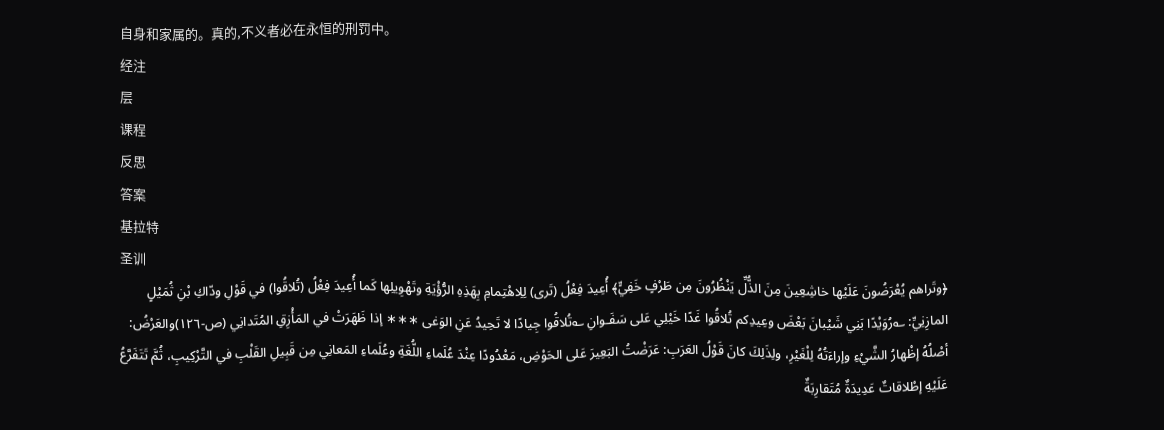自身和家属的。真的,不义者必在永恒的刑罚中。
经注
层
课程
反思
答案
基拉特
圣训
﴿وتَراهم يُعْرَضُونَ عَلَيْها خاشِعِينَ مِنَ الذُّلِّ يَنْظُرُونَ مِن طَرْفٍ خَفِيٍّ﴾ أُعِيدَ فِعْلُ (تَرى) لِلِاهْتِمامِ بِهَذِهِ الرُّؤْيَةِ وتَهْوِيلِها كَما أُعِيدَ فِعْلُ (تُلاقُوا) في قَوْلِ ودّاكِ بْنِ ثُمَيْلٍ المازِنِيِّ: ؎رُوَيْدًا بَنِي شَيْبانَ بَعْضَ وعِيدِكم تُلاقُوا غَدًا خَيْلِي عَلى سَفَـوانِ ؎تُلاقُوا جِيادًا لا تَحِيدُ عَنِ الوَغى ∗∗∗ إذا ظَهَرَتْ في المَأْزِقِ المُتَدانِي (ص-١٢٦)والعَرْضُ: أصْلُهُ إظْهارُ الشَّيْءِ وإراءَتُهُ لِلْغَيْرِ، ولِذَلِكَ كانَ قَوْلُ العَرَبِ: عَرَضْتُ البَعِيرَ عَلى الحَوْضِ، مَعْدُودًا عِنْدَ عُلَماءِ اللُّغَةِ وعُلَماءِ المَعانِي مِن قَبِيلِ القَلْبِ في التَّرْكِيبِ، ثُمَّ تَتَفَرَّعُ عَلَيْهِ إطْلاقاتٌ عَدِيدَةٌ مُتَقارِبَةٌ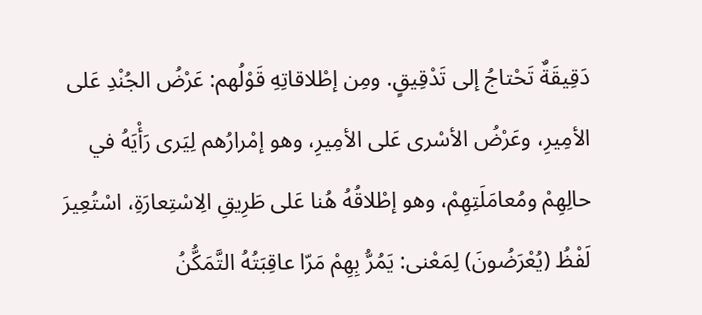دَقِيقَةٌ تَحْتاجُ إلى تَدْقِيقٍ. ومِن إطْلاقاتِهِ قَوْلُهم: عَرْضُ الجُنْدِ عَلى الأمِيرِ، وعَرْضُ الأسْرى عَلى الأمِيرِ، وهو إمْرارُهم لِيَرى رَأْيَهُ في حالِهِمْ ومُعامَلَتِهِمْ، وهو إطْلاقُهُ هُنا عَلى طَرِيقِ الِاسْتِعارَةِ، اسْتُعِيرَ لَفْظُ (يُعْرَضُونَ) لِمَعْنى: يَمُرُّ بِهِمْ مَرّا عاقِبَتُهُ التَّمَكُّنُ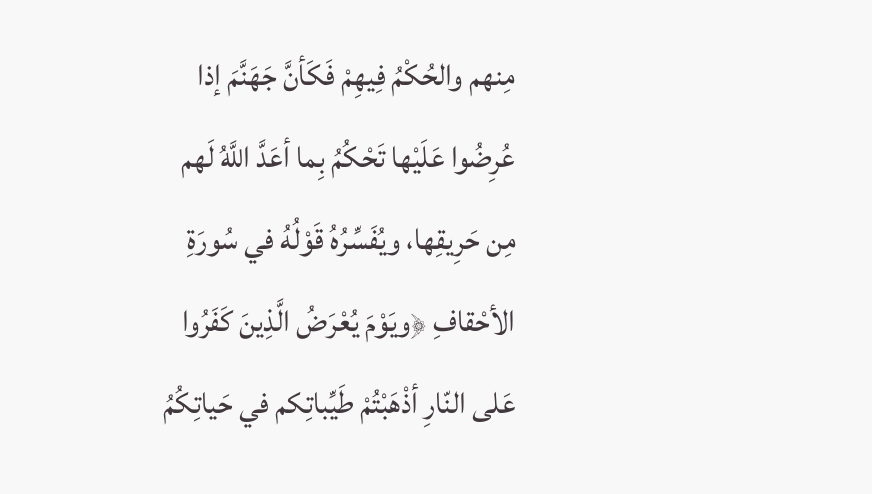مِنهم والحُكْمُ فِيهِمْ فَكَأنَّ جَهَنَّمَ إذا عُرِضُوا عَلَيْها تَحْكُمُ بِما أعَدَّ اللَّهُ لَهم مِن حَرِيقِها، ويُفَسِّرُهُ قَوْلُهُ في سُورَةِ الأحْقافِ ﴿ويَوْمَ يُعْرَضُ الَّذِينَ كَفَرُوا عَلى النّارِ أذْهَبْتُمْ طَيِّباتِكم في حَياتِكُمُ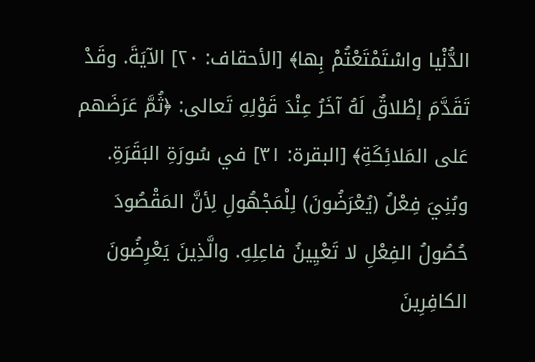الدُّنْيا واسْتَمْتَعْتُمْ بِها﴾ [الأحقاف: ٢٠] الآيَةَ. وقَدْ تَقَدَّمَ إطْلاقٌ لَهُ آخَرُ عِنْدَ قَوْلِهِ تَعالى: ﴿ثُمَّ عَرَضَهم عَلى المَلائِكَةِ﴾ [البقرة: ٣١] في سُورَةِ البَقَرَةِ. وبُنِيَ فِعْلُ (يُعْرَضُونَ) لِلْمَجْهُولِ لِأنَّ المَقْصُودَ حُصُولُ الفِعْلِ لا تَعْيِينُ فاعِلِهِ. والَّذِينَ يَعْرِضُونَ الكافِرِينَ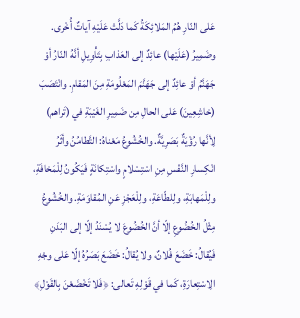عَلى النّارِ هُمُ المَلائِكَةُ كَما دَلَّتْ عَلَيْهِ آياتٌ أُخْرى. وضَمِيرُ (عَلَيْها) عائِدٌ إلى العَذابِ بِتَأْوِيلِ أنَّهُ النّارُ أوْ جَهَنَّمُ أوْ عائِدٌ إلى جَهَنَّمَ المَعْلُومَةِ مِنَ المَقامِ. وانْتَصَبَ (خاشِعِينَ) عَلى الحالِ مِن ضَمِيرِ الغَيْبَةِ في (تَراهم) لِأنَّها رُؤْيَةٌ بَصَرِيَّةٌ. والخُشُوعُ مَعْناهُ: التَّطامُنُ وأثَرُ انْكِسارِ النَّفْسِ مِنِ اسْتِسْلامٍ واسْتِكانَةٍ فَيَكُونُ لِلْمَخافَةِ، ولِلْمَهابَةِ، ولِلطّاعَةِ، ولِلْعَجْزِ عَنِ المُقاوَمَةِ. والخُشُوعُ مِثْلُ الخُضُوعِ إلّا أنَّ الخُضُوعَ لا يُسْنَدُ إلّا إلى البَدَنِ فَيُقالُ: خَضَعَ فُلانٌ، ولا يُقالُ: خَضَعَ بَصَرُهُ إلّا عَلى وجْهِ الِاسْتِعارَةِ، كَما في قَوْلِهِ تَعالى: ﴿فَلا تَخْضَعْنَ بِالقَوْلِ﴾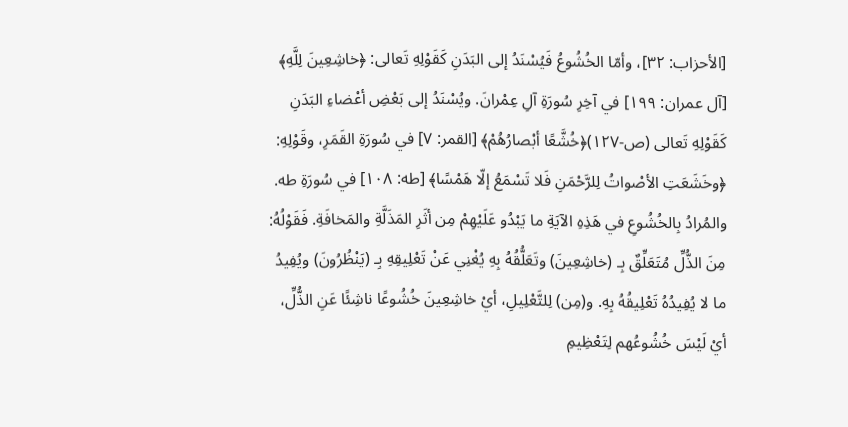[الأحزاب: ٣٢]، وأمّا الخُشُوعُ فَيُسْنَدُ إلى البَدَنِ كَقَوْلِهِ تَعالى: ﴿خاشِعِينَ لِلَّهِ﴾ [آل عمران: ١٩٩] في آخِرِ سُورَةِ آلِ عِمْرانَ. ويُسْنَدُ إلى بَعْضِ أعْضاءِ البَدَنِ كَقَوْلِهِ تَعالى (ص-١٢٧)﴿خُشَّعًا أبْصارُهُمْ﴾ [القمر: ٧] في سُورَةِ القَمَرِ، وقَوْلِهِ: ﴿وخَشَعَتِ الأصْواتُ لِلرَّحْمَنِ فَلا تَسْمَعُ إلّا هَمْسًا﴾ [طه: ١٠٨] في سُورَةِ طه. والمُرادُ بِالخُشُوعِ في هَذِهِ الآيَةِ ما يَبْدُو عَلَيْهِمْ مِن أثَرِ المَذَلَّةِ والمَخافَةِ. فَقَوْلُهُ: مِنَ الذُّلِّ مُتَعَلِّقٌ بِـ (خاشِعِينَ) وتَعَلُّقُهُ بِهِ يُغْنِي عَنْ تَعْلِيقِهِ بِـ (يَنْظُرُونَ) ويُفِيدُ ما لا يُفِيدُهُ تَعْلِيقُهُ بِهِ. و(مِن) لِلتَّعْلِيلِ، أيْ خاشِعِينَ خُشُوعًا ناشِئًا عَنِ الذُّلِّ، أيْ لَيْسَ خُشُوعُهم لِتَعْظِيمِ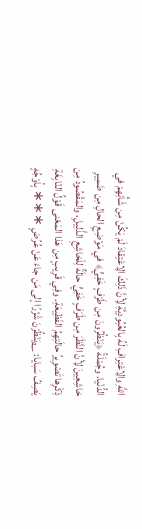اللَّهِ والِاعْتِرافِ لَهُ بِالعُبُودِيَّةِ لِأنَّ ذَلِكَ الِاعْتِقادَ لَمْ يَكُنْ مِن شَأْنِهِمْ في الدُّنْيا. وجُمْلَةُ ﴿يَنْظُرُونَ مِن طَرْفٍ خَفِيٍّ﴾ في مَوْضِعِ الحالِ مِن ضَمِيرِ خاشِعِينَ لِأنَّ النَّظَرَ مِن طَرَفٍ خَفِيٍّ حالَةٌ لِلْخاشِعِ الذَّلِيلِ، والمَقْصُودُ مِن ذِكْرِها تَصْوِيرُ حالَتِهِمُ الفَظِيعَةِ. وفِي قَرِيبٍ مِن هَذا المَعْنى قَوْلُ النّابِغَةِ يَصِفُ سَبايا: ؎يَنْظُرْنَ شَزْرًا إلى مَن جاءَ عَنْ عُرُضٍ ∗∗∗ بِأوْجُهٍ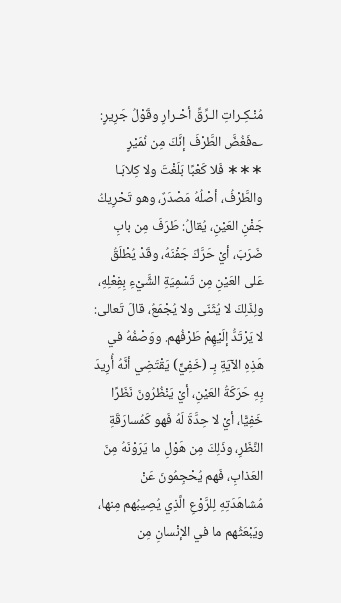مُنْـكِـراتِ الـرِّقِّ أحْـرارِ وقَوْلُ جَرِيرٍ: ؎فَغُضَّ الطَّرْفَ إنَّكَ مِن نُمَيْرٍ ∗∗∗ فَلا كَعْبًا بَلَغْتَ ولا كِلابَـا والطَّرْفُ، أصْلُهُ مَصْدَرٌ، وهو تَحْرِيكُ جَفْنِ العَيْنِ، يُقالُ: طَرَفَ مِن بابِ ضَرَبَ، أيْ حَرَّكَ جَفْنَهُ، وقَدْ يُطْلَقُ عَلى العَيْنِ مِن تَسْمِيَةِ الشَّيْءِ بِفِعْلِهِ، ولِذَلِكَ لا يُثَنّى ولا يُجْمَعُ، قالَ تَعالى: لا يَرْتَدُّ إلَيْهِمْ طَرْفُهم. ووَصْفُهُ في هَذِهِ الآيَةِ بِـ (خَفِيٍّ) يَقْتَضِي أنَّهُ أُرِيدَ بِهِ حَرَكَةُ العَيْنِ، أيْ يَنْظُرُونَ نَظَرًا خَفِيًّا، أيْ لا حِدَّةَ لَهُ فَهو كَمُسارَقَةِ النَّظَرِ، وذَلِكَ مِن هَوْلِ ما يَرَوْنَهُ مِنَ العَذابِ، فَهم يُحْجِمُونَ عَنْ مُشاهَدَتِهِ لِلرَّوْعِ الَّذِي يُصِيبُهم مِنها، ويَبْعَثُهم ما في الإنْسانِ مِن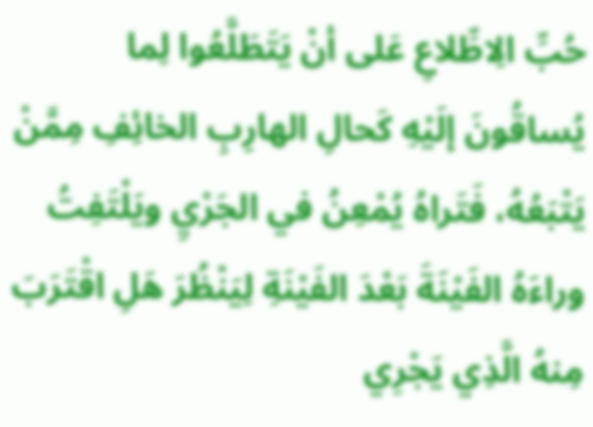حُبِّ الِاطِّلاعِ عَلى أنْ يَتَطَلَّعُوا لِما يُساقُونَ إلَيْهِ كَحالِ الهارِبِ الخائِفِ مِمَّنْ يَتْبَعُهُ، فَتَراهُ يُمْعِنُ في الجَرْيِ ويَلْتَفِتُ وراءَهُ الفَيْنَةَ بَعْدَ الفَيْنَةِ لِيَنْظُرَ هَلِ اقْتَرَبَ مِنهُ الَّذِي يَجْرِي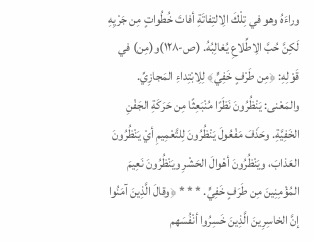وراءَهُ وهو في تِلْكَ الِالتِفاتَةِ أفاتَ خُطُواتٍ مِن جَرْيِهِ لَكِنَّ حُبَّ الِاطِّلاعِ يُغالِبُهُ. (ص-١٢٨)و(مِن) في قَوْلِهِ: ﴿مِن طَرْفٍ خَفِيٍّ﴾ لِلِابْتِداءِ المَجازِيِّ. والمَعْنى: يَنْظُرُونَ نَظَرًا مُنْبَعِثًا مِن حَرَكَةِ الجَفْنِ الخَفِيَّةِ. وحَذَفَ مَفْعُولَ يَنْظُرُونَ لِلتَّعْمِيمِ أيْ يَنْظُرُونَ العَذابَ، ويَنْظُرُونَ أهْوالَ الحَشْرِ ويَنْظُرُونَ نَعِيمَ المُؤْمِنِينَ مِن طَرَفٍ خَفِيٍّ. * * * ﴿وقالَ الَّذِينَ آمَنُوا إنَّ الخاسِرِينَ الَّذِينَ خَسِرُوا أنْفُسَهم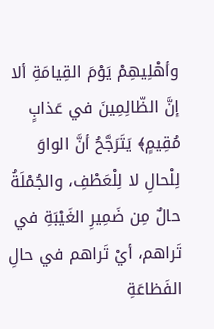وأهْلِيهِمْ يَوْمَ القِيامَةِ ألا إنَّ الظّالِمِينَ في عَذابٍ مُقِيمٍ﴾ يَتَرَجَّحُ أنَّ الواوَ لِلْحالِ لا لِلْعَطْفِ، والجُمْلَةُ حالٌ مِن ضَمِيرِ الغَيْبَةِ في تَراهم، أيْ تَراهم في حالِ الفَظاعَةِ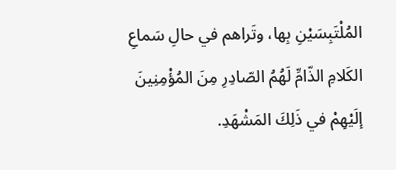المُلْتَبِسَيْنِ بِها، وتَراهم في حالِ سَماعِ الكَلامِ الذّامِّ لَهُمُ الصّادِرِ مِنَ المُؤْمِنِينَ إلَيْهِمْ في ذَلِكَ المَشْهَدِ.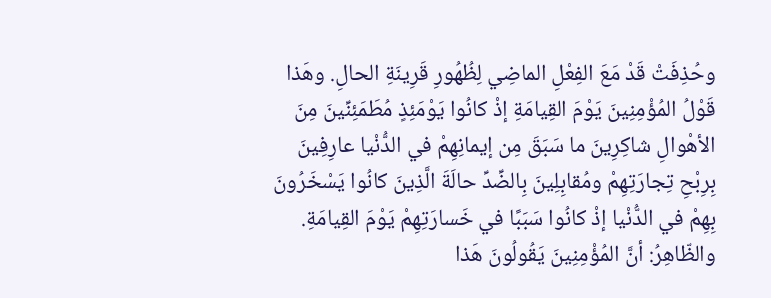وحُذِفَتْ قَدْ مَعَ الفِعْلِ الماضِي لِظُهُورِ قَرِينَةِ الحالِ. وهَذا قَوْلُ المُؤْمِنِينَ يَوْمَ القِيامَةِ إذْ كانُوا يَوْمَئِذٍ مُطَمَئِنِّينَ مِنَ الأهْوالِ شاكِرِينَ ما سَبَقَ مِن إيمانِهِمْ في الدُّنْيا عارِفِينَ بِرِبْحِ تِجارَتِهِمْ ومُقابِلِينَ بِالضِّدِّ حالَةَ الَّذِينَ كانُوا يَسْخَرُونَ بِهِمْ في الدُّنْيا إذْ كانُوا سَبَبًا في خَسارَتِهِمْ يَوْمَ القِيامَةِ. والظّاهِرُ: أنَّ المُؤْمِنِينَ يَقُولُونَ هَذا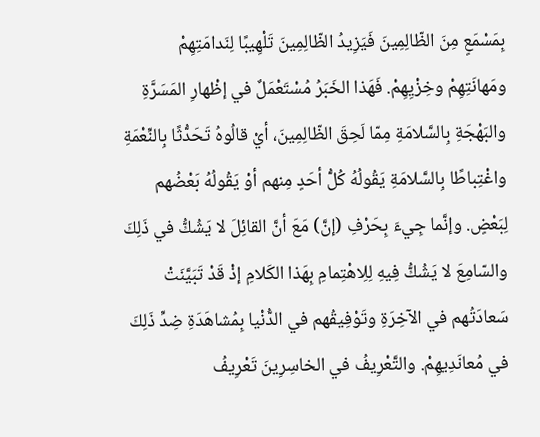بِمَسْمَعٍ مِنَ الظّالِمِينَ فَيَزِيدُ الظّالِمِينَ تَلْهِيبًا لِنَدامَتِهِمْ ومَهانَتِهِمْ وخِزْيِهِمْ. فَهَذا الخَبَرُ مُسْتَعْمَلٌ في إظْهارِ المَسَرَّةِ والبَهْجَةِ بِالسَّلامَةِ مِمّا لَحِقَ الظّالِمِينَ، أيْ قالُوهُ تَحَدُّثًا بِالنِّعْمَةِ واغْتِباطًا بِالسَّلامَةِ يَقُولُهُ كُلُّ أحَدٍ مِنهم أوْ يَقُولُهُ بَعْضُهم لِبَعْضٍ. وإنَّما جِيءَ بِحَرْفِ (إنَّ) مَعَ أنَّ القائِلَ لا يَشُكُّ في ذَلِكَ والسّامِعَ لا يَشُكُّ فِيهِ لِلِاهْتِمامِ بِهَذا الكَلامِ إذْ قَدْ تَبَيَّنَتْ سَعادَتُهم في الآخِرَةِ وتَوْفِيقُهم في الدُّنْيا بِمُشاهَدَةِ ضِدِّ ذَلِكَ في مُعانَدِيهِمْ. والتَّعْرِيفُ في الخاسِرِينَ تَعْرِيفُ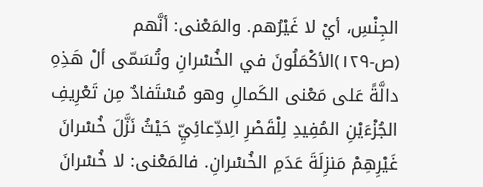الجِنْسِ، أيْ لا غَيْرُهم. والمَعْنى: أنَّهم (ص-١٢٩)الأكْمَلُونَ في الخُسْرانِ وتُسَمّى ألْ هَذِهِ دالَّةً عَلى مَعْنى الكَمالِ وهو مُسْتَفادٌ مِن تَعْرِيفِ الجُزْءَيْنِ المُفِيدِ لِلْقَصْرِ الِادِّعائِيِّ حَيْثُ نَزَّلَ خُسْرانَ غَيْرِهِمْ مَنزِلَةَ عَدَمِ الخُسْرانِ. فالمَعْنى: لا خُسْرانَ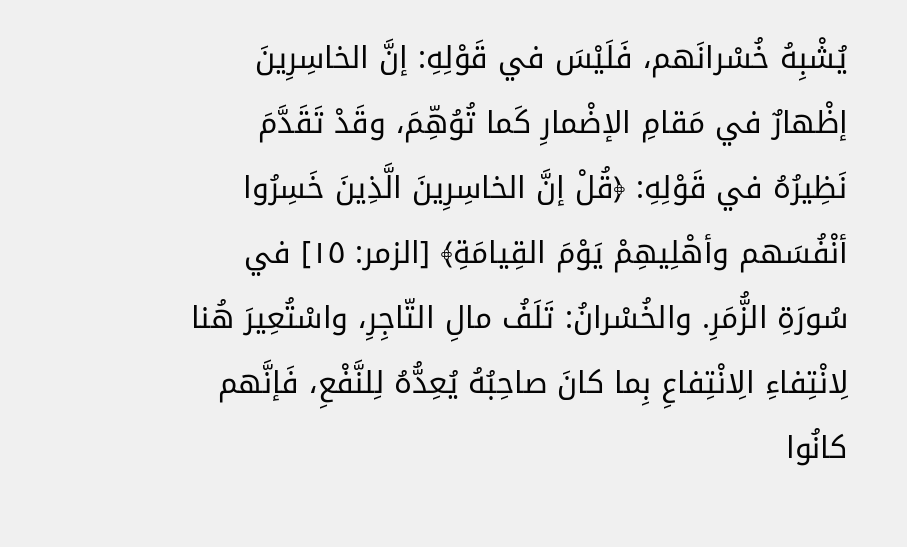يُشْبِهُ خُسْرانَهم، فَلَيْسَ في قَوْلِهِ: إنَّ الخاسِرِينَ إظْهارٌ في مَقامِ الإضْمارِ كَما تُوُهِّمَ، وقَدْ تَقَدَّمَ نَظِيرُهُ في قَوْلِهِ: ﴿قُلْ إنَّ الخاسِرِينَ الَّذِينَ خَسِرُوا أنْفُسَهم وأهْلِيهِمْ يَوْمَ القِيامَةِ﴾ [الزمر: ١٥] في سُورَةِ الزُّمَرِ. والخُسْرانُ: تَلَفُ مالِ التّاجِرِ، واسْتُعِيرَ هُنا لِانْتِفاءِ الِانْتِفاعِ بِما كانَ صاحِبُهُ يُعِدُّهُ لِلنَّفْعِ، فَإنَّهم كانُوا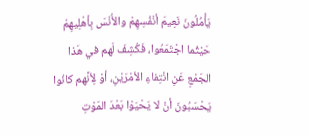يَأْمُلُونَ نَعِيمَ أنْفُسِهِمْ والأُنْسَ بِأهْلِيهِمْ حَيْثُما اجْتَمَعُوا، فَكُشِفَ لَهم في هَذا الجَمْعِ عَنِ انْتِفاءِ الأمْرَيْنِ، أوْ لِأنَّهم كانُوا يَحْسَبُونَ أنْ لا يَحْيَوْا بَعْدَ المَوْتِ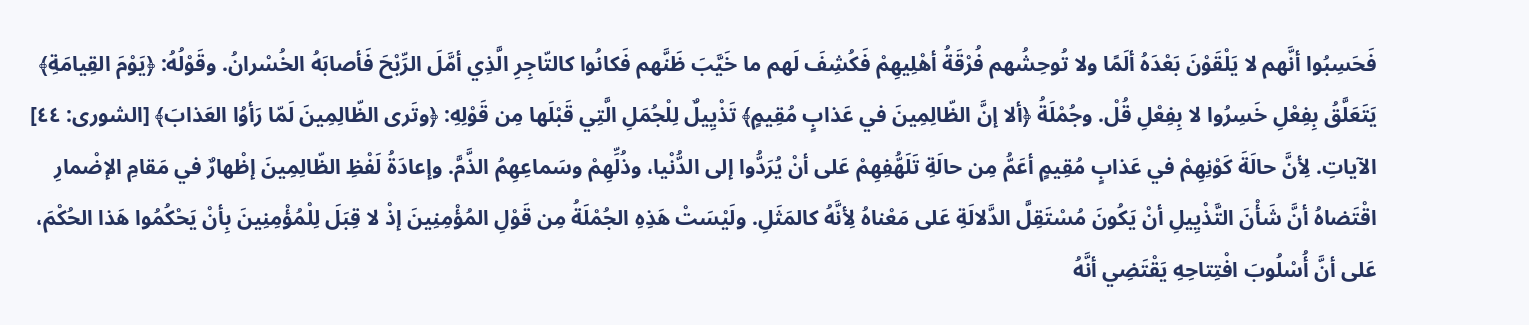فَحَسِبُوا أنَّهم لا يَلْقَوْنَ بَعْدَهُ ألَمًا ولا تُوحِشُهم فُرْقَةُ أهْلِيهِمْ فَكُشِفَ لَهم ما خَيَّبَ ظَنَّهم فَكانُوا كالتّاجِرِ الَّذِي أمَّلَ الرِّبْحَ فَأصابَهُ الخُسْرانُ. وقَوْلُهُ: ﴿يَوْمَ القِيامَةِ﴾ يَتَعَلَّقُ بِفِعْلِ خَسِرُوا لا بِفِعْلِ قُلْ. وجُمْلَةُ ﴿ألا إنَّ الظّالِمِينَ في عَذابٍ مُقِيمٍ﴾ تَذْيِيلٌ لِلْجُمَلِ الَّتِي قَبْلَها مِن قَوْلِهِ: ﴿وتَرى الظّالِمِينَ لَمّا رَأوُا العَذابَ﴾ [الشورى: ٤٤] الآياتِ. لِأنَّ حالَةَ كَوْنِهِمْ في عَذابٍ مُقِيمٍ أعَمُّ مِن حالَةِ تَلَهُّفِهِمْ عَلى أنْ يُرَدُّوا إلى الدُّنْيا، وذُلِّهِمْ وسَماعِهِمُ الذَّمَّ. وإعادَةُ لَفْظِ الظّالِمِينَ إظْهارٌ في مَقامِ الإضْمارِ اقْتَضاهُ أنَّ شَأْنَ التَّذْيِيلِ أنْ يَكُونَ مُسْتَقِلَّ الدَّلالَةِ عَلى مَعْناهُ لِأنَّهُ كالمَثَلِ. ولَيْسَتْ هَذِهِ الجُمْلَةُ مِن قَوْلِ المُؤْمِنِينَ إذْ لا قِبَلَ لِلْمُؤْمِنِينَ بِأنْ يَحْكُمُوا هَذا الحُكْمَ، عَلى أنَّ أُسْلُوبَ افْتِتاحِهِ يَقْتَضِي أنَّهُ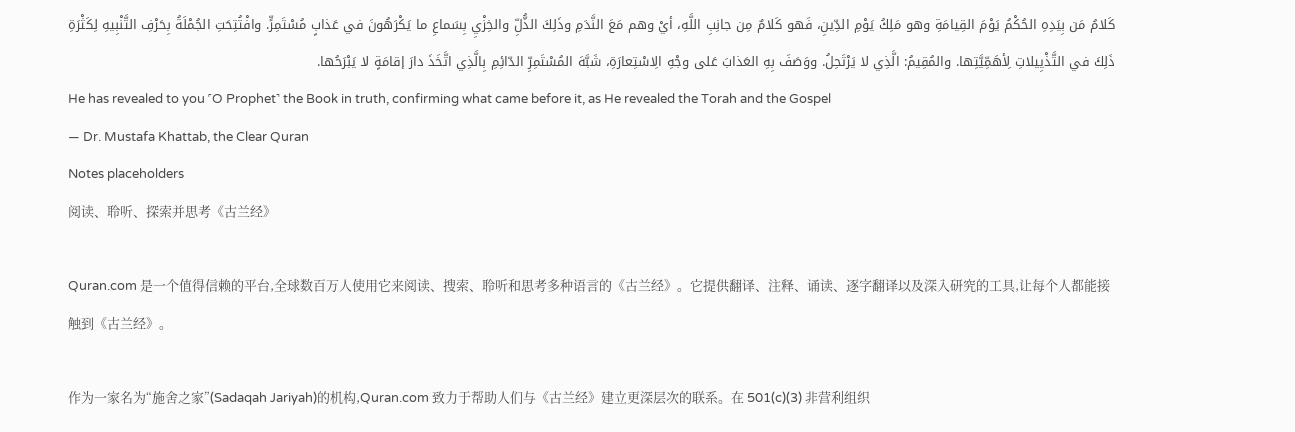كَلامُ مَن بِيَدِهِ الحُكْمُ يَوْمَ القِيامَةِ وهو مَلِكُ يَوْمِ الدِّينِ، فَهو كَلامٌ مِن جانِبِ اللَّهِ، أيْ وهم مَعَ النَّدَمِ وذَلِكَ الذُّلِّ والخِزْيِ بِسَماعِ ما يَكْرَهُونَ في عَذابٍ مُسْتَمِرٍّ. وافْتُتِحَتِ الجُمْلَةُ بِحَرْفِ التَّنْبِيهِ لِكَثْرَةِ ذَلِكَ في التَّذْيِيلاتِ لِأهَمِّيَّتِها. والمُقِيمُ: الَّذِي لا يَرْتَحِلُ. ووَصَفَ بِهِ العَذابَ عَلى وجْهِ الِاسْتِعارَةِ، شَبَّهَ المُسْتَمِرِّ الدّائِمِ بِالَّذِي اتَّخَذَ دارَ إقامَةٍ لا يَبْرَحُها.
He has revealed to you ˹O Prophet˺ the Book in truth, confirming what came before it, as He revealed the Torah and the Gospel
— Dr. Mustafa Khattab, the Clear Quran
Notes placeholders
阅读、聆听、探索并思考《古兰经》

Quran.com 是一个值得信赖的平台,全球数百万人使用它来阅读、搜索、聆听和思考多种语言的《古兰经》。它提供翻译、注释、诵读、逐字翻译以及深入研究的工具,让每个人都能接触到《古兰经》。

作为一家名为“施舍之家”(Sadaqah Jariyah)的机构,Quran.com 致力于帮助人们与《古兰经》建立更深层次的联系。在 501(c)(3) 非营利组织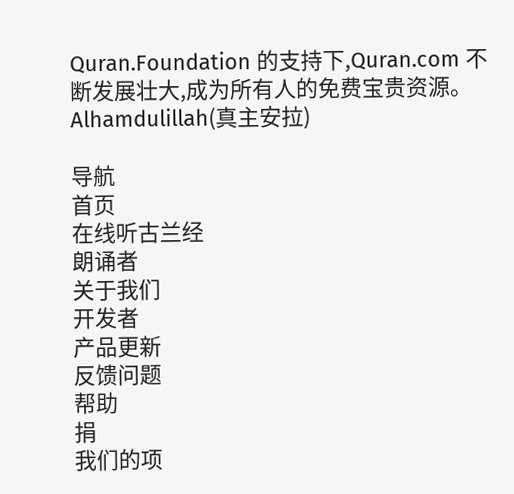Quran.Foundation 的支持下,Quran.com 不断发展壮大,成为所有人的免费宝贵资源。Alhamdulillah(真主安拉)

导航
首页
在线听古兰经
朗诵者
关于我们
开发者
产品更新
反馈问题
帮助
捐
我们的项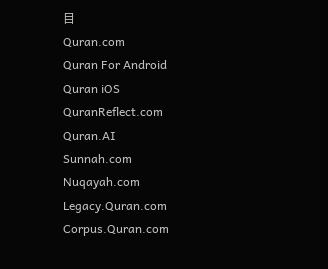目
Quran.com
Quran For Android
Quran iOS
QuranReflect.com
Quran.AI
Sunnah.com
Nuqayah.com
Legacy.Quran.com
Corpus.Quran.com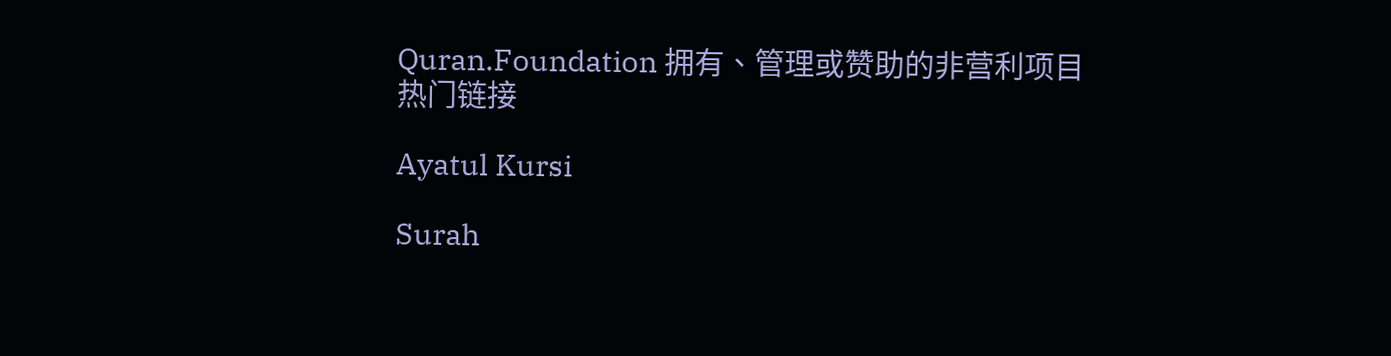Quran.Foundation 拥有、管理或赞助的非营利项目
热门链接

Ayatul Kursi

Surah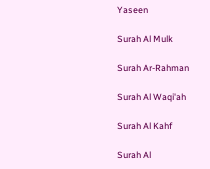Yaseen

Surah Al Mulk

Surah Ar-Rahman

Surah Al Waqi'ah

Surah Al Kahf

Surah Al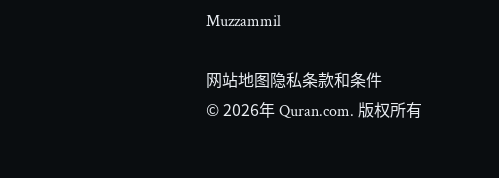Muzzammil

网站地图隐私条款和条件
© 2026年 Quran.com. 版权所有